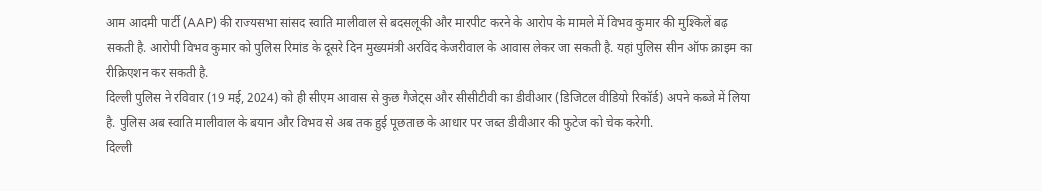आम आदमी पार्टी (AAP) की राज्यसभा सांसद स्वाति मालीवाल से बदसलूकी और मारपीट करने के आरोप के मामले में विभव कुमार की मुश्किलें बढ़ सकती है. आरोपी विभव कुमार को पुलिस रिमांड के दूसरे दिन मुख्यमंत्री अरविंद केजरीवाल के आवास लेकर जा सकती है. यहां पुलिस सीन ऑफ क्राइम का रीक्रिएशन कर सकती है.
दिल्ली पुलिस ने रविवार (19 मई, 2024) को ही सीएम आवास से कुछ गैजेट्स और सीसीटीवी का डीवीआर (डिजिटल वीडियो रिकॉर्ड) अपने कब्जे में लिया है. पुलिस अब स्वाति मालीवाल के बयान और विभव से अब तक हुई पूछताछ के आधार पर जब्त डीवीआर की फुटेज को चेक करेगी.
दिल्ली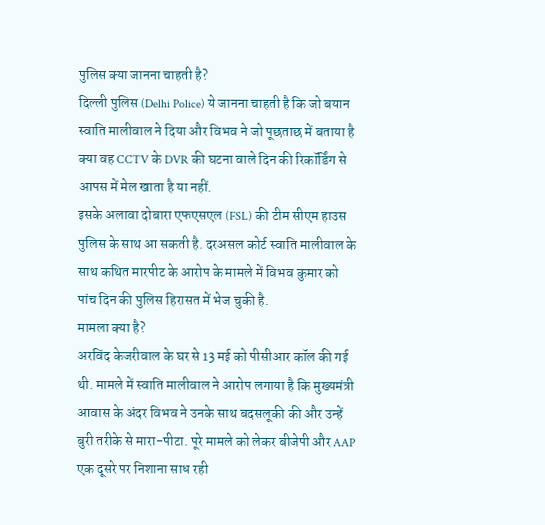पुलिस क्या जानना चाहती है?
दिल्ली पुलिस (Delhi Police) ये जानना चाहती है कि जो बयान स्वाति मालीवाल ने दिया और विभव ने जो पूछताछ में बताया है क्या वह CCTV के DVR की घटना वाले दिन की रिकॉर्डिंग से आपस में मेल खाता है या नहीं.
इसके अलावा दोबारा एफएसएल (FSL) की टीम सीएम हाउस पुलिस के साथ आ सकती है. दरअसल कोर्ट स्वाति मालीवाल के साथ कथित मारपीट के आरोप के मामले में विभव कुमार को पांच दिन की पुलिस हिरासत में भेज चुकी है.
मामला क्या है?
अरविंद केजरीवाल के घर से 13 मई को पीसीआर कॉल की गई थी. मामले में स्वाति मालीवाल ने आरोप लगाया है कि मुख्यमंत्री आवास के अंदर विभव ने उनके साथ बदसलूकी की और उन्हें बुरी तरीके से मारा-पीटा. पूरे मामले को लेकर बीजेपी और AAP एक दूसरे पर निशाना साध रही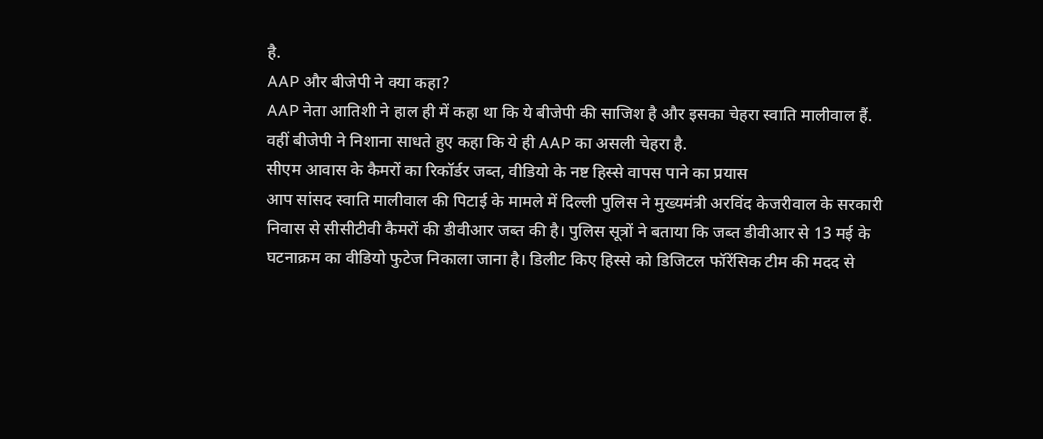है.
AAP और बीजेपी ने क्या कहा?
AAP नेता आतिशी ने हाल ही में कहा था कि ये बीजेपी की साजिश है और इसका चेहरा स्वाति मालीवाल हैं. वहीं बीजेपी ने निशाना साधते हुए कहा कि ये ही AAP का असली चेहरा है.
सीएम आवास के कैमरों का रिकॉर्डर जब्त, वीडियो के नष्ट हिस्से वापस पाने का प्रयास
आप सांसद स्वाति मालीवाल की पिटाई के मामले में दिल्ली पुलिस ने मुख्यमंत्री अरविंद केजरीवाल के सरकारी निवास से सीसीटीवी कैमरों की डीवीआर जब्त की है। पुलिस सूत्रों ने बताया कि जब्त डीवीआर से 13 मई के घटनाक्रम का वीडियो फुटेज निकाला जाना है। डिलीट किए हिस्से को डिजिटल फॉरेंसिक टीम की मदद से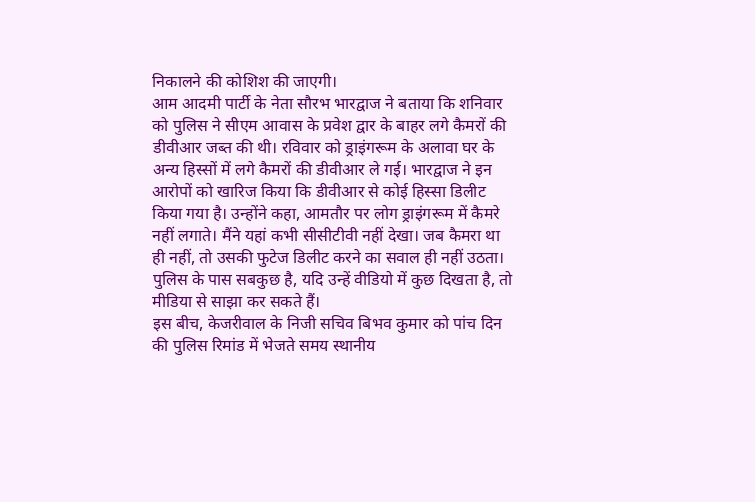निकालने की कोशिश की जाएगी।
आम आदमी पार्टी के नेता सौरभ भारद्वाज ने बताया कि शनिवार को पुलिस ने सीएम आवास के प्रवेश द्वार के बाहर लगे कैमरों की डीवीआर जब्त की थी। रविवार को ड्राइंगरूम के अलावा घर के अन्य हिस्सों में लगे कैमरों की डीवीआर ले गई। भारद्वाज ने इन आरोपों को खारिज किया कि डीवीआर से कोई हिस्सा डिलीट किया गया है। उन्होंने कहा, आमतौर पर लोग ड्राइंगरूम में कैमरे नहीं लगाते। मैंने यहां कभी सीसीटीवी नहीं देखा। जब कैमरा था ही नहीं, तो उसकी फुटेज डिलीट करने का सवाल ही नहीं उठता। पुलिस के पास सबकुछ है, यदि उन्हें वीडियो में कुछ दिखता है, तो मीडिया से साझा कर सकते हैं।
इस बीच, केजरीवाल के निजी सचिव बिभव कुमार को पांच दिन की पुलिस रिमांड में भेजते समय स्थानीय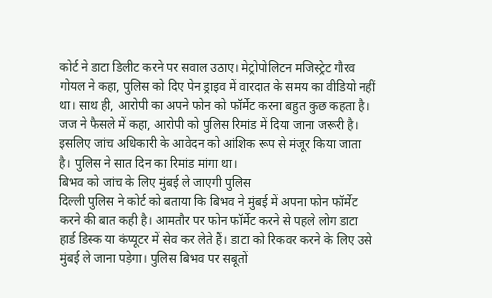कोर्ट ने डाटा डिलीट करने पर सवाल उठाए। मेट्रोपोलिटन मजिस्ट्रेट गौरव गोयल ने कहा, पुलिस को दिए पेन ड्राइव में वारदात के समय का वीडियो नहीं था। साथ ही, आरोपी का अपने फोन को फॉर्मेट करना बहुत कुछ कहता है। जज ने फैसले में कहा, आरोपी को पुलिस रिमांड में दिया जाना जरूरी है। इसलिए जांच अधिकारी के आवेदन को आंशिक रूप से मंजूर किया जाता है। पुलिस ने सात दिन का रिमांड मांगा था।
बिभव को जांच के लिए मुंबई ले जाएगी पुलिस
दिल्ली पुलिस ने कोर्ट को बताया कि बिभव ने मुंबई में अपना फोन फॉर्मेट करने की बात कही है। आमतौर पर फोन फॉर्मेट करने से पहले लोग डाटा हार्ड डिस्क या कंप्यूटर में सेव कर लेते हैं। डाटा को रिकवर करने के लिए उसे मुंबई ले जाना पड़ेगा। पुलिस बिभव पर सबूतों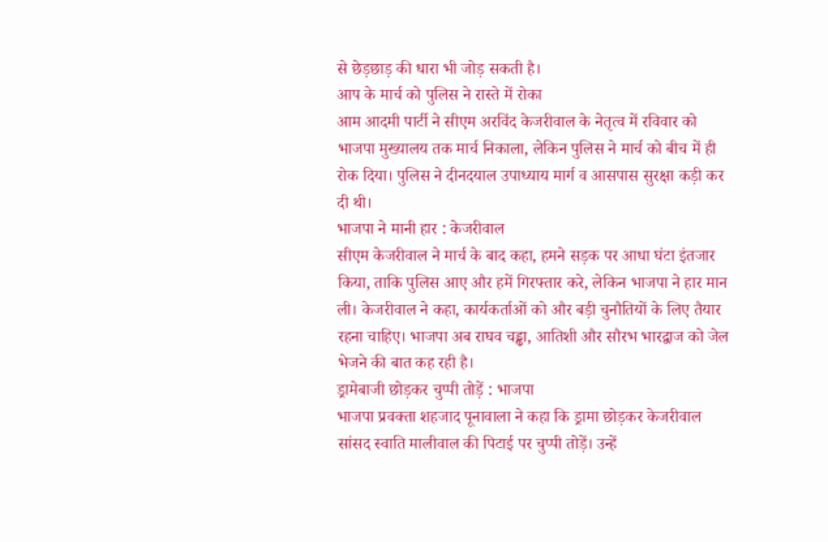से छेड़छाड़ की धारा भी जोड़ सकती है।
आप के मार्च को पुलिस ने रास्ते में रोका
आम आदमी पार्टी ने सीएम अरविंद केजरीवाल के नेतृत्व में रविवार को भाजपा मुख्यालय तक मार्च निकाला, लेकिन पुलिस ने मार्च को बीच में ही रोक दिया। पुलिस ने दीनदयाल उपाध्याय मार्ग व आसपास सुरक्षा कड़ी कर दी थी।
भाजपा ने मानी हार : केजरीवाल
सीएम केजरीवाल ने मार्च के बाद कहा, हमने सड़क पर आधा घंटा इंतजार किया, ताकि पुलिस आए और हमें गिरफ्तार करे, लेकिन भाजपा ने हार मान ली। केजरीवाल ने कहा, कार्यकर्ताओं को और बड़ी चुनौतियों के लिए तैयार रहना चाहिए। भाजपा अब राघव चड्ढा, आतिशी और सौरभ भारद्वाज को जेल भेजने की बात कह रही है।
ड्रामेबाजी छोड़कर चुप्पी तोड़ें : भाजपा
भाजपा प्रवक्ता शहजाद पूनावाला ने कहा कि ड्रामा छोड़कर केजरीवाल सांसद स्वाति मालीवाल की पिटाई पर चुप्पी तोड़ें। उन्हें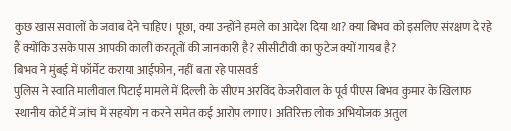कुछ खास सवालों के जवाब देने चाहिए। पूछा, क्या उन्होंने हमले का आदेश दिया था? क्या बिभव को इसलिए संरक्षण दे रहे हैं क्योंकि उसके पास आपकी काली करतूतों की जानकारी है? सीसीटीवी का फुटेज क्यों गायब है?
बिभव ने मुंबई में फॉर्मेट कराया आईफोन, नहीं बता रहे पासवर्ड
पुलिस ने स्वाति मालीवाल पिटाई मामले में दिल्ली के सीएम अरविंद केजरीवाल के पूर्व पीएस बिभव कुमार के खिलाफ स्थानीय कोर्ट में जांच में सहयोग न करने समेत कई आरोप लगाए। अतिरिक्त लोक अभियोजक अतुल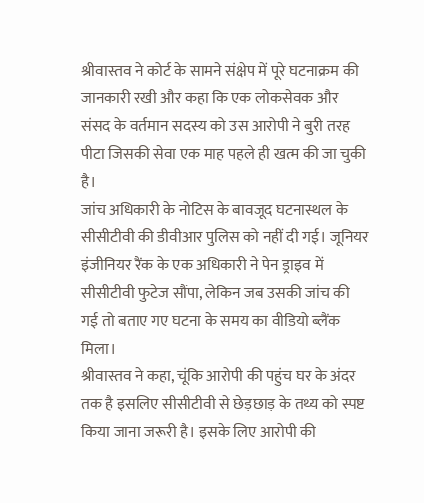श्रीवास्तव ने कोर्ट के सामने संक्षेप में पूरे घटनाक्रम की जानकारी रखी और कहा कि एक लोकसेवक और संसद के वर्तमान सदस्य को उस आरोपी ने बुरी तरह पीटा जिसकी सेवा एक माह पहले ही खत्म की जा चुकी है।
जांच अधिकारी के नोटिस के बावजूद घटनास्थल के सीसीटीवी की डीवीआर पुलिस को नहीं दी गई। जूनियर इंजीनियर रैंक के एक अधिकारी ने पेन ड्राइव में सीसीटीवी फुटेज सौंपा, लेकिन जब उसकी जांच की गई तो बताए गए घटना के समय का वीडियो ब्लैंक मिला।
श्रीवास्तव ने कहा, चूंकि आरोपी की पहुंच घर के अंदर तक है इसलिए सीसीटीवी से छेड़छाड़ के तथ्य को स्पष्ट किया जाना जरूरी है। इसके लिए आरोपी की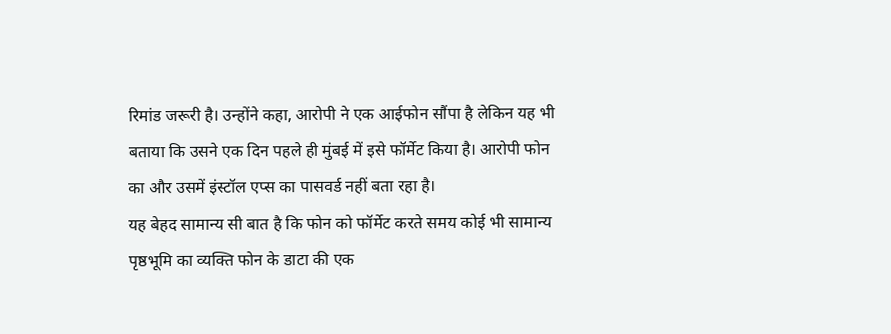रिमांड जरूरी है। उन्होंने कहा, आरोपी ने एक आईफोन सौंपा है लेकिन यह भी बताया कि उसने एक दिन पहले ही मुंबई में इसे फॉर्मेट किया है। आरोपी फोन का और उसमें इंस्टॉल एप्स का पासवर्ड नहीं बता रहा है।
यह बेहद सामान्य सी बात है कि फोन को फॉर्मेट करते समय कोई भी सामान्य पृष्ठभूमि का व्यक्ति फोन के डाटा की एक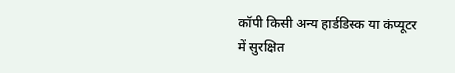कॉपी किसी अन्य हार्डडिस्क या कंप्यूटर में सुरक्षित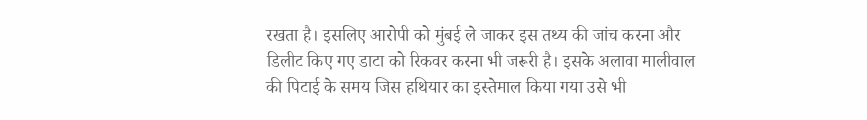रखता है। इसलिए आरोपी को मुंबई ले जाकर इस तथ्य की जांच करना और डिलीट किए गए डाटा को रिकवर करना भी जरूरी है। इसके अलावा मालीवाल की पिटाई के समय जिस हथियार का इस्तेमाल किया गया उसे भी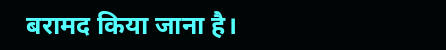बरामद किया जाना है।